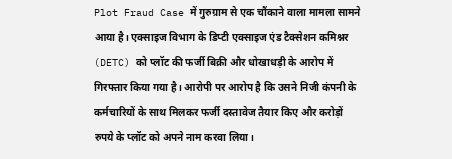Plot Fraud Case में गुरुग्राम से एक चौंकाने वाला मामला सामने आया है। एक्साइज विभाग के डिप्टी एक्साइज एंड टैक्सेशन कमिश्नर (DETC) को प्लॉट की फर्जी बिक्री और धोखाधड़ी के आरोप में गिरफ्तार किया गया है। आरोपी पर आरोप है कि उसने निजी कंपनी के कर्मचारियों के साथ मिलकर फर्जी दस्तावेज तैयार किए और करोड़ों रुपये के प्लॉट को अपने नाम करवा लिया।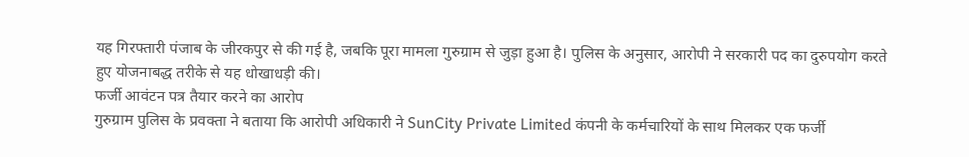यह गिरफ्तारी पंजाब के जीरकपुर से की गई है, जबकि पूरा मामला गुरुग्राम से जुड़ा हुआ है। पुलिस के अनुसार, आरोपी ने सरकारी पद का दुरुपयोग करते हुए योजनाबद्ध तरीके से यह धोखाधड़ी की।
फर्जी आवंटन पत्र तैयार करने का आरोप
गुरुग्राम पुलिस के प्रवक्ता ने बताया कि आरोपी अधिकारी ने SunCity Private Limited कंपनी के कर्मचारियों के साथ मिलकर एक फर्जी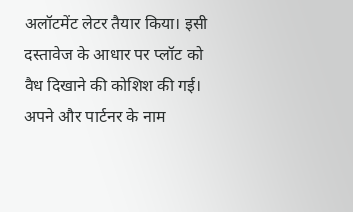अलॉटमेंट लेटर तैयार किया। इसी दस्तावेज के आधार पर प्लॉट को वैध दिखाने की कोशिश की गई।
अपने और पार्टनर के नाम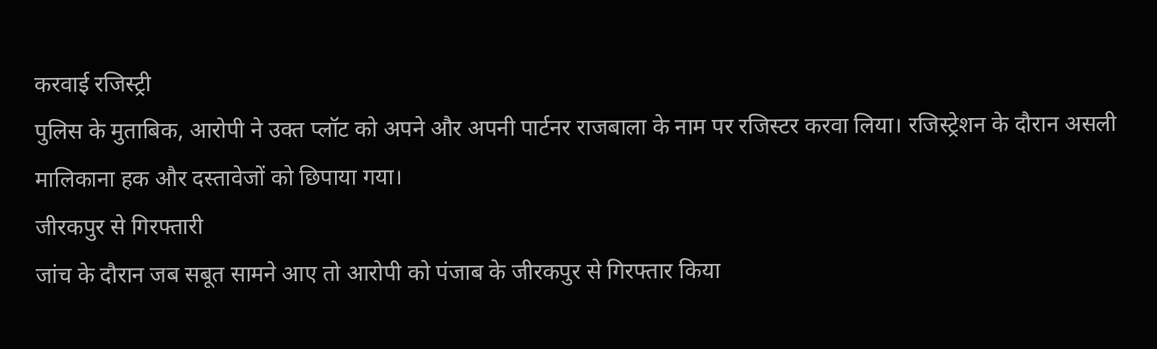करवाई रजिस्ट्री
पुलिस के मुताबिक, आरोपी ने उक्त प्लॉट को अपने और अपनी पार्टनर राजबाला के नाम पर रजिस्टर करवा लिया। रजिस्ट्रेशन के दौरान असली मालिकाना हक और दस्तावेजों को छिपाया गया।
जीरकपुर से गिरफ्तारी
जांच के दौरान जब सबूत सामने आए तो आरोपी को पंजाब के जीरकपुर से गिरफ्तार किया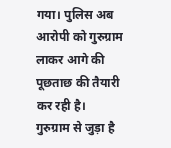गया। पुलिस अब आरोपी को गुरुग्राम लाकर आगे की पूछताछ की तैयारी कर रही है।
गुरुग्राम से जुड़ा है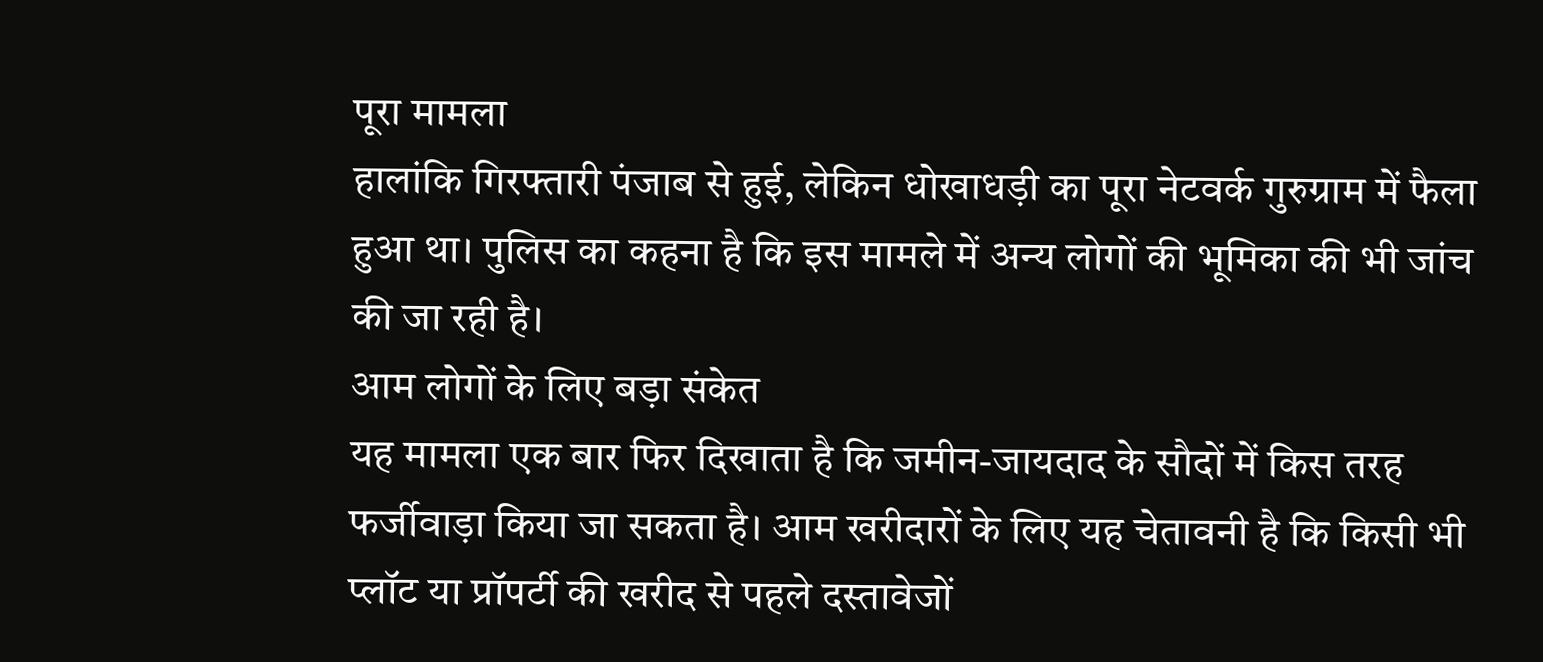पूरा मामला
हालांकि गिरफ्तारी पंजाब से हुई, लेकिन धोखाधड़ी का पूरा नेटवर्क गुरुग्राम में फैला हुआ था। पुलिस का कहना है कि इस मामले में अन्य लोगों की भूमिका की भी जांच की जा रही है।
आम लोगों के लिए बड़ा संकेत
यह मामला एक बार फिर दिखाता है कि जमीन-जायदाद के सौदों में किस तरह फर्जीवाड़ा किया जा सकता है। आम खरीदारों के लिए यह चेतावनी है कि किसी भी प्लॉट या प्रॉपर्टी की खरीद से पहले दस्तावेजों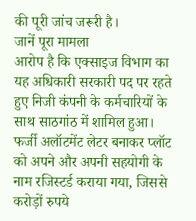की पूरी जांच जरूरी है।
जानें पूरा मामला
आरोप है कि एक्साइज विभाग का यह अधिकारी सरकारी पद पर रहते हुए निजी कंपनी के कर्मचारियों के साथ साठगांठ में शामिल हुआ। फर्जी अलॉटमेंट लेटर बनाकर प्लॉट को अपने और अपनी सहयोगी के नाम रजिस्टर्ड कराया गया, जिससे करोड़ों रुपये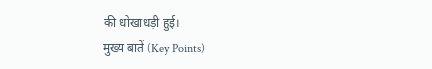की धोखाधड़ी हुई।
मुख्य बातें (Key Points)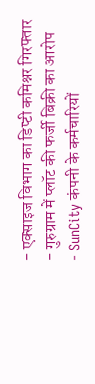- एक्साइज विभाग का डिप्टी कमिश्नर गिरफ्तार
- गुरुग्राम में प्लॉट की फर्जी बिक्री का आरोप
- SunCity कंपनी के कर्मचारियों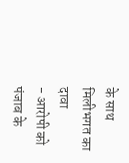के साथ मिलीभगत का दावा
- आरोपी को पंजाब के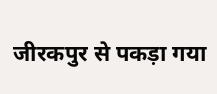जीरकपुर से पकड़ा गया